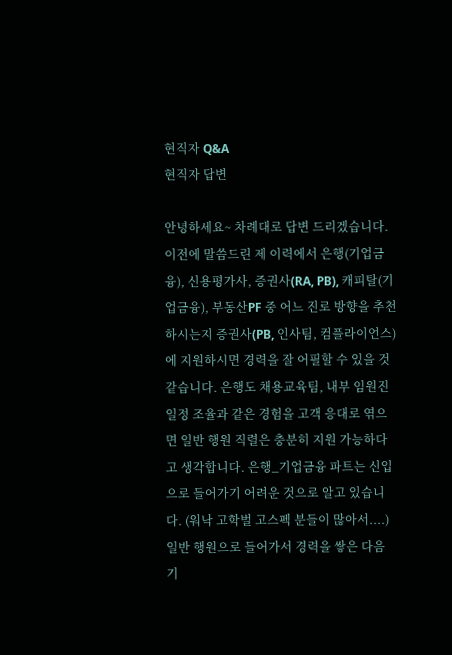현직자 Q&A
현직자 답변

안녕하세요~ 차례대로 답변 드리겠습니다. 이전에 말씀드린 제 이력에서 은행(기업금융), 신용평가사, 증권사(RA, PB), 캐피탈(기업금융), 부동산PF 중 어느 진로 방향을 추천하시는지 증권사(PB, 인사팀, 컴플라이언스)에 지원하시면 경력을 잘 어필할 수 있을 것 같습니다. 은행도 채용교육팀, 내부 임원진 일정 조율과 같은 경험을 고객 응대로 엮으면 일반 행원 직렬은 충분히 지원 가능하다고 생각합니다. 은행_기업금융 파트는 신입으로 들어가기 어려운 것으로 알고 있습니다. (워낙 고학벌 고스펙 분들이 많아서....) 일반 행원으로 들어가서 경력을 쌓은 다음 기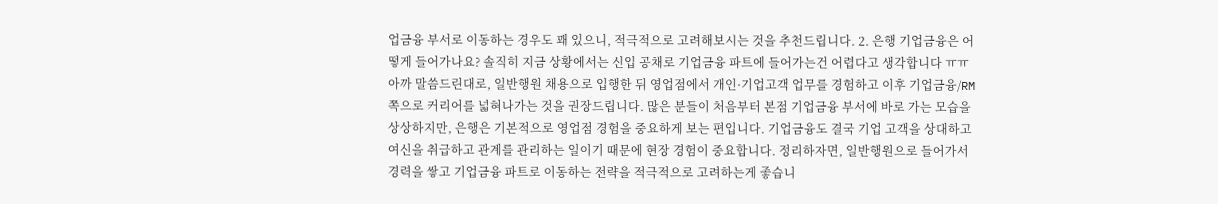업금융 부서로 이동하는 경우도 꽤 있으니, 적극적으로 고려해보시는 것을 추천드립니다. 2. 은행 기업금융은 어떻게 들어가나요? 솔직히 지금 상황에서는 신입 공채로 기업금융 파트에 들어가는건 어렵다고 생각합니다 ㅠㅠ 아까 말씀드린대로, 일반행원 채용으로 입행한 뒤 영업점에서 개인·기업고객 업무를 경험하고 이후 기업금융/RM 쪽으로 커리어를 넓혀나가는 것을 권장드립니다. 많은 분들이 처음부터 본점 기업금융 부서에 바로 가는 모습을 상상하지만, 은행은 기본적으로 영업점 경험을 중요하게 보는 편입니다. 기업금융도 결국 기업 고객을 상대하고 여신을 취급하고 관계를 관리하는 일이기 때문에 현장 경험이 중요합니다. 정리하자면, 일반행원으로 들어가서 경력을 쌓고 기업금융 파트로 이동하는 전략을 적극적으로 고려하는게 좋습니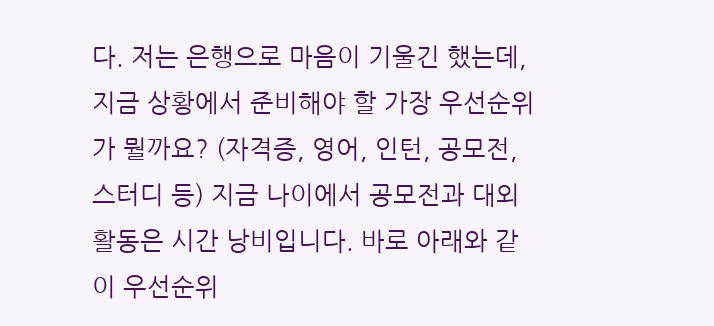다. 저는 은행으로 마음이 기울긴 했는데, 지금 상황에서 준비해야 할 가장 우선순위가 뭘까요? (자격증, 영어, 인턴, 공모전, 스터디 등) 지금 나이에서 공모전과 대외활동은 시간 낭비입니다. 바로 아래와 같이 우선순위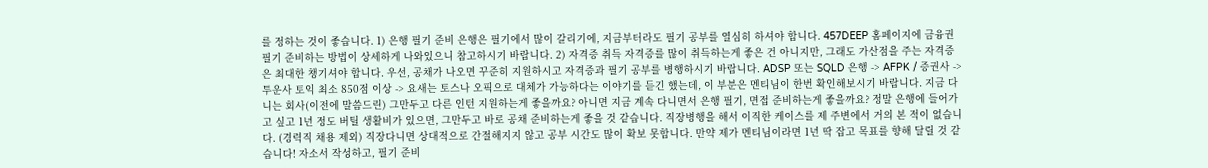를 정하는 것이 좋습니다. 1) 은행 필기 준비 은행은 필기에서 많이 갈리기에, 지금부터라도 필기 공부를 열심히 하셔야 합니다. 457DEEP 홈페이지에 금융권 필기 준비하는 방법이 상세하게 나와있으니 참고하시기 바랍니다. 2) 자격증 취득 자격증를 많이 취득하는게 좋은 건 아니지만, 그래도 가산점을 주는 자격증은 최대한 챙기셔야 합니다. 우선, 공채가 나오면 꾸준히 지원하시고 자격증과 필기 공부를 병행하시기 바랍니다. ADSP 또는 SQLD 은행 -> AFPK / 증권사 -> 투운사 토익 최소 850점 이상 -> 요새는 토스나 오픽으로 대체가 가능하다는 이야기를 듣긴 했는데, 이 부분은 멘티님이 한번 확인해보시기 바랍니다. 지금 다니는 회사(이전에 말씀드린) 그만두고 다른 인턴 지원하는게 좋을까요? 아니면 지금 계속 다니면서 은행 필기, 면접 준비하는게 좋을까요? 정말 은행에 들어가고 싶고 1년 정도 버틸 생활비가 있으면, 그만두고 바로 공채 준비하는게 좋을 것 같습니다. 직장병행을 해서 이직한 케이스를 제 주변에서 거의 본 적이 없습니다. (경력직 채용 제외) 직장다니면 상대적으로 간절해지지 않고 공부 시간도 많이 확보 못합니다. 만약 제가 멘티님이라면 1년 딱 잡고 목표를 향해 달릴 것 같습니다! 자소서 작성하고, 필기 준비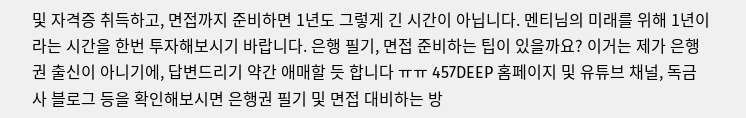및 자격증 취득하고, 면접까지 준비하면 1년도 그렇게 긴 시간이 아닙니다. 멘티님의 미래를 위해 1년이라는 시간을 한번 투자해보시기 바랍니다. 은행 필기, 면접 준비하는 팁이 있을까요? 이거는 제가 은행권 출신이 아니기에, 답변드리기 약간 애매할 듯 합니다 ㅠㅠ 457DEEP 홈페이지 및 유튜브 채널, 독금사 블로그 등을 확인해보시면 은행권 필기 및 면접 대비하는 방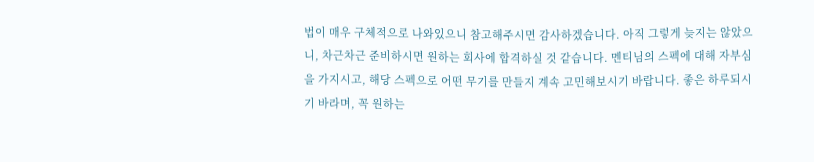법이 매우 구체적으로 나와있으니 참고해주시면 감사하겠습니다. 아직 그렇게 늦지는 않았으니, 차근차근 준비하시면 원하는 회사에 합격하실 것 같습니다. 멘티님의 스펙에 대해 자부심을 가지시고, 해당 스펙으로 어떤 무기를 만들지 계속 고민해보시기 바랍니다. 좋은 하루되시기 바라며, 꼭 원하는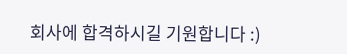회사에 합격하시길 기원합니다 :)